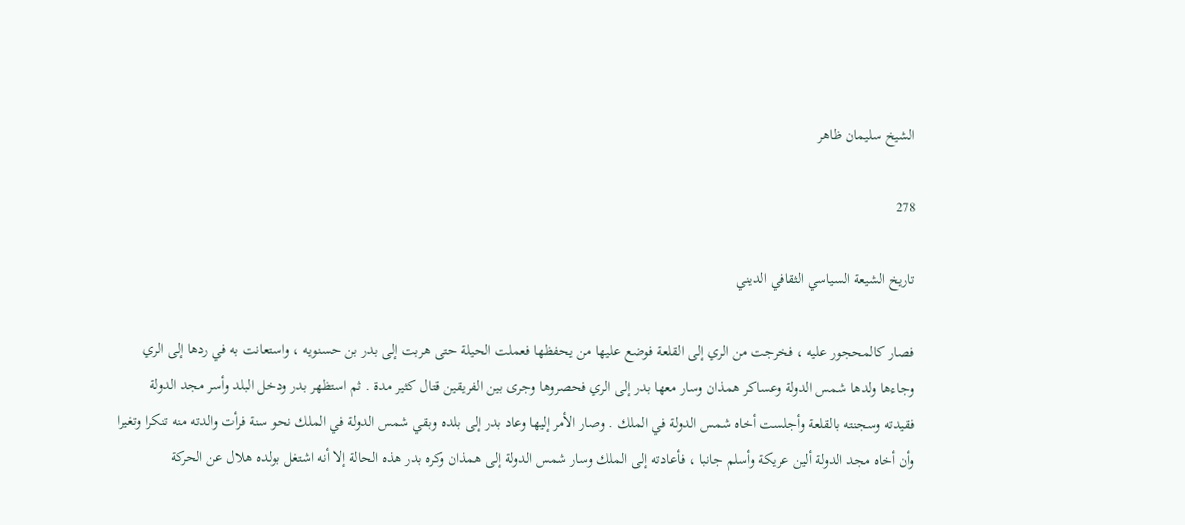الشيخ سليمان ظاهر

278

تاريخ الشيعة السياسي الثقافي الديني

فصار كالمحجور عليه ، فخرجت من الري إلى القلعة فوضع عليها من يحفظها فعملت الحيلة حتى هربت إلى بدر بن حسنويه ، واستعانت به في ردها إلى الري وجاءها ولدها شمس الدولة وعساكر همذان وسار معها بدر إلى الري فحصروها وجرى بين الفريقين قتال كثير مدة . ثم استظهر بدر ودخل البلد وأسر مجد الدولة فقيدته وسجنته بالقلعة وأجلست أخاه شمس الدولة في الملك . وصار الأمر إليها وعاد بدر إلى بلده وبقي شمس الدولة في الملك نحو سنة فرأت والدته منه تنكرا وتغيرا وأن أخاه مجد الدولة ألين عريكة وأسلم جانبا ، فأعادته إلى الملك وسار شمس الدولة إلى همذان وكره بدر هذه الحالة إلا أنه اشتغل بولده هلال عن الحركة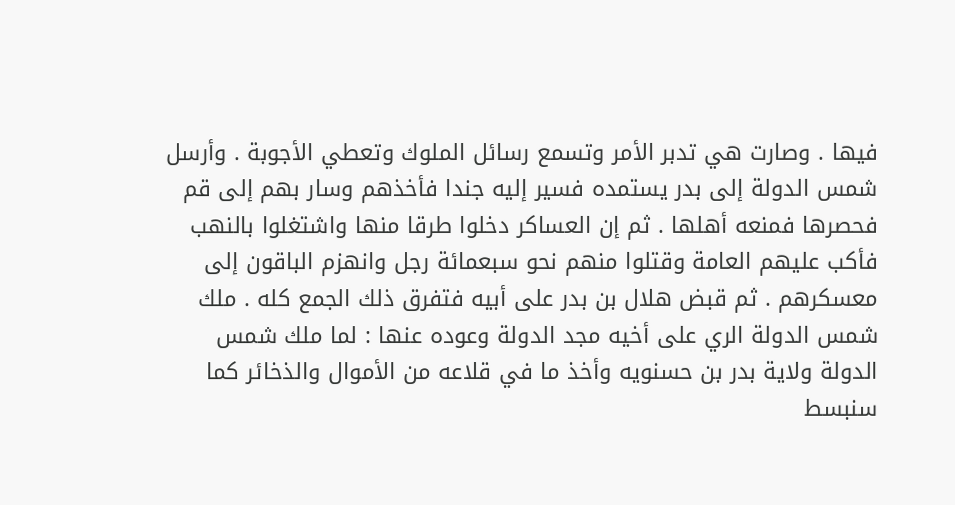فيها . وصارت هي تدبر الأمر وتسمع رسائل الملوك وتعطي الأجوبة . وأرسل شمس الدولة إلى بدر يستمده فسير إليه جندا فأخذهم وسار بهم إلى قم فحصرها فمنعه أهلها . ثم إن العساكر دخلوا طرقا منها واشتغلوا بالنهب فأكب عليهم العامة وقتلوا منهم نحو سبعمائة رجل وانهزم الباقون إلى معسكرهم . ثم قبض هلال بن بدر على أبيه فتفرق ذلك الجمع كله . ملك شمس الدولة الري على أخيه مجد الدولة وعوده عنها : لما ملك شمس الدولة ولاية بدر بن حسنويه وأخذ ما في قلاعه من الأموال والذخائر كما سنبسط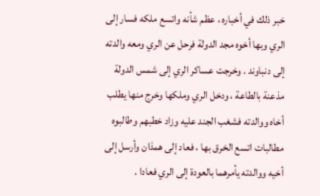خبر ذلك في أخباره ، عظم شأنه واتسع ملكه فسار إلى الري وبها أخوه مجد الدولة فرحل عن الري ومعه والدته إلى دنباوند . وخرجت عساكر الري إلى شمس الدولة مذعنة بالطاعة ، ودخل الري وملكها وخرج منها يطلب أخاه ووالدته فشغب الجند عليه وزاد خطبهم وطالبوه مطالبات اتسع الخرق بها ، فعاد إلى همذان وأرسل إلى أخيه ووالدته يأمرهما بالعودة إلى الري فعادا .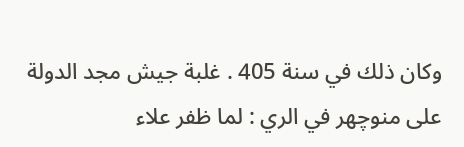وكان ذلك في سنة 405 . غلبة جيش مجد الدولة على منوچهر في الري : لما ظفر علاء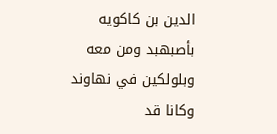الدين بن كاكويه بأصبهبد ومن معه وبلولكين في نهاوند وكانا قد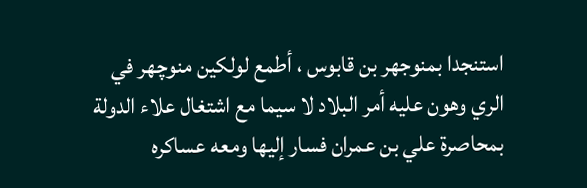استنجدا بمنوجهر بن قابوس ، أطمع لولكين منوچهر في الري وهون عليه أمر البلاد لا سيما مع اشتغال علاء الدولة بمحاصرة علي بن عمران فسار إليها ومعه عساكره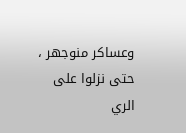وعساكر منوجهر ، حتى نزلوا على الري